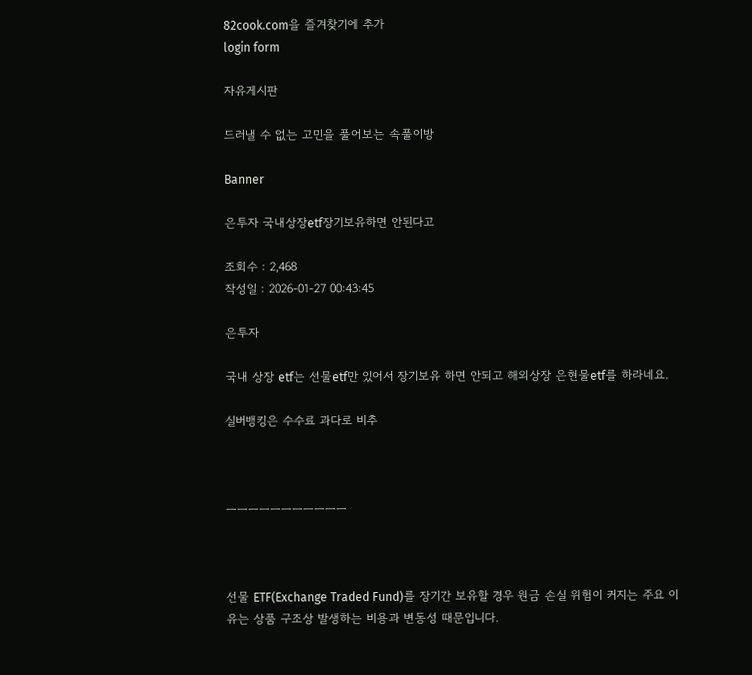82cook.com을 즐겨찾기에 추가
login form

자유게시판

드러낼 수 없는 고민을 풀어보는 속풀이방

Banner

은투자 국내상장etf장기보유하면 안된다고

조회수 : 2,468
작성일 : 2026-01-27 00:43:45

은투자

국내 상장 etf는 선물etf만 있어서 장기보유 하면 안되고 해외상장 은현물etf를 하라네요.

실버뱅킹은 수수료 과다로 비추



ㅡㅡㅡㅡㅡㅡㅡㅡㅡㅡㅡ



선물 ETF(Exchange Traded Fund)를 장기간 보유할 경우 원금 손실 위험이 커지는 주요 이유는 상품 구조상 발생하는 비용과 변동성 때문입니다.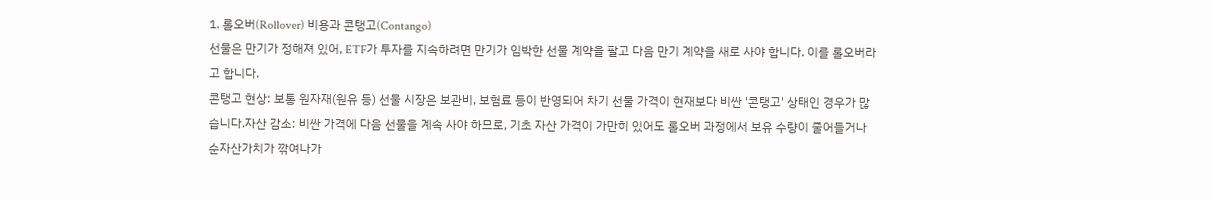1. 롤오버(Rollover) 비용과 콘탱고(Contango)
선물은 만기가 정해져 있어, ETF가 투자를 지속하려면 만기가 임박한 선물 계약을 팔고 다음 만기 계약을 새로 사야 합니다. 이를 롤오버라고 합니다.
콘탱고 현상: 보통 원자재(원유 등) 선물 시장은 보관비, 보험료 등이 반영되어 차기 선물 가격이 현재보다 비싼 '콘탱고' 상태인 경우가 많습니다.자산 감소: 비싼 가격에 다음 선물을 계속 사야 하므로, 기초 자산 가격이 가만히 있어도 롤오버 과정에서 보유 수량이 줄어들거나 순자산가치가 깎여나가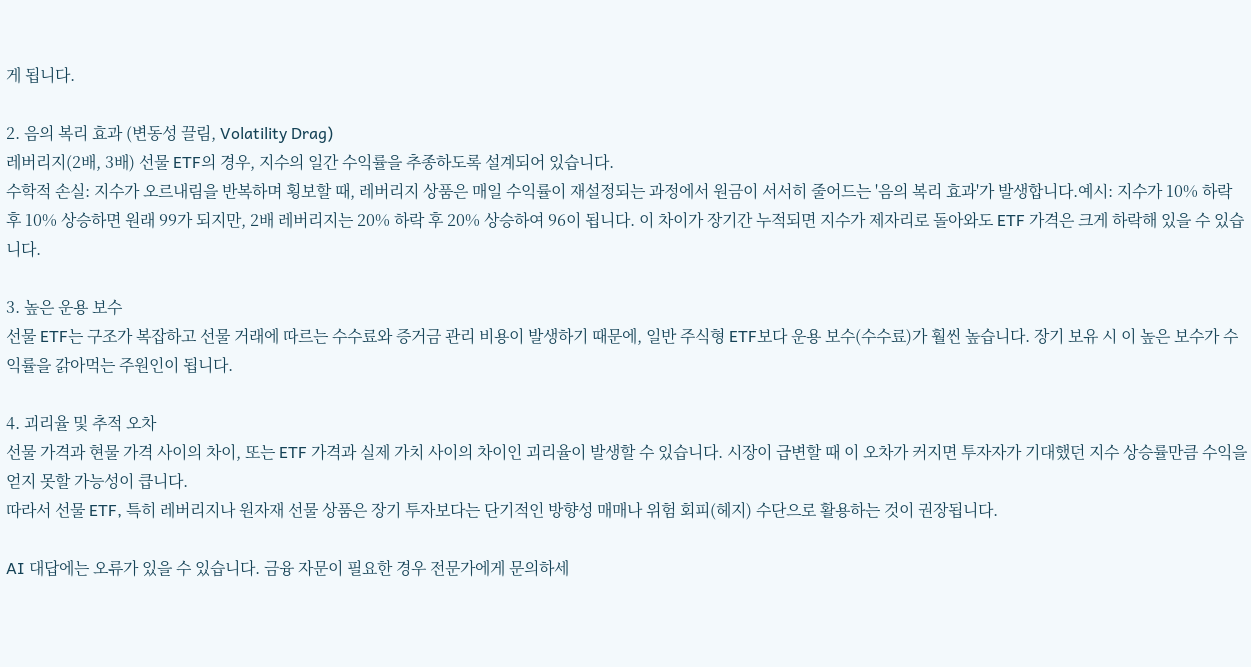게 됩니다.

2. 음의 복리 효과 (변동성 끌림, Volatility Drag)
레버리지(2배, 3배) 선물 ETF의 경우, 지수의 일간 수익률을 추종하도록 설계되어 있습니다.
수학적 손실: 지수가 오르내림을 반복하며 횡보할 때, 레버리지 상품은 매일 수익률이 재설정되는 과정에서 원금이 서서히 줄어드는 '음의 복리 효과'가 발생합니다.예시: 지수가 10% 하락 후 10% 상승하면 원래 99가 되지만, 2배 레버리지는 20% 하락 후 20% 상승하여 96이 됩니다. 이 차이가 장기간 누적되면 지수가 제자리로 돌아와도 ETF 가격은 크게 하락해 있을 수 있습니다.

3. 높은 운용 보수
선물 ETF는 구조가 복잡하고 선물 거래에 따르는 수수료와 증거금 관리 비용이 발생하기 때문에, 일반 주식형 ETF보다 운용 보수(수수료)가 훨씬 높습니다. 장기 보유 시 이 높은 보수가 수익률을 갉아먹는 주원인이 됩니다.

4. 괴리율 및 추적 오차
선물 가격과 현물 가격 사이의 차이, 또는 ETF 가격과 실제 가치 사이의 차이인 괴리율이 발생할 수 있습니다. 시장이 급변할 때 이 오차가 커지면 투자자가 기대했던 지수 상승률만큼 수익을 얻지 못할 가능성이 큽니다.
따라서 선물 ETF, 특히 레버리지나 원자재 선물 상품은 장기 투자보다는 단기적인 방향성 매매나 위험 회피(헤지) 수단으로 활용하는 것이 권장됩니다.

AI 대답에는 오류가 있을 수 있습니다. 금융 자문이 필요한 경우 전문가에게 문의하세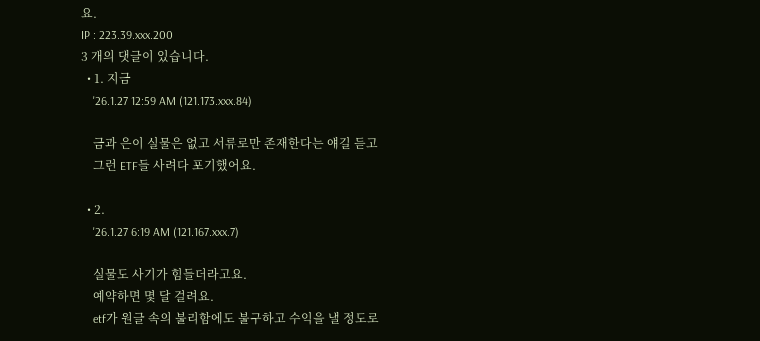요.
IP : 223.39.xxx.200
3 개의 댓글이 있습니다.
  • 1. 지금
    '26.1.27 12:59 AM (121.173.xxx.84)

    금과 은이 실물은 없고 서류로만 존재한다는 얘길 듣고
    그런 ETF들 사려다 포기했어요.

  • 2.
    '26.1.27 6:19 AM (121.167.xxx.7)

    실물도 사기가 힘들더라고요.
    예약하면 몇 달 걸려요.
    etf가 원글 속의 불리함에도 불구하고 수익을 낼 정도로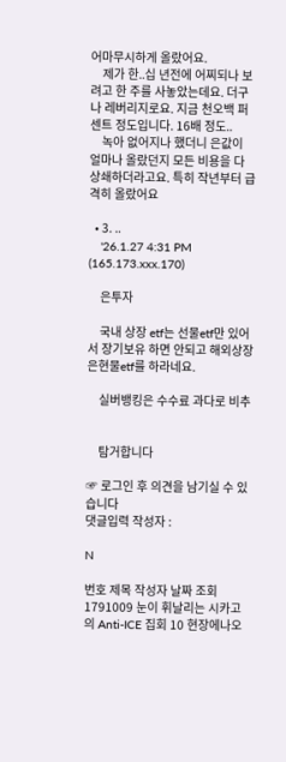어마무시하게 올랐어요.
    제가 한..십 년전에 어찌되나 보려고 한 주를 사놓았는데요. 더구나 레버리지로요. 지금 천오백 퍼센트 정도입니다. 16배 정도..
    녹아 없어지나 했더니 은값이 얼마나 올랐던지 모든 비용을 다 상쇄하더라고요. 특히 작년부터 급격히 올랐어요

  • 3. ..
    '26.1.27 4:31 PM (165.173.xxx.170)

    은투자

    국내 상장 etf는 선물etf만 있어서 장기보유 하면 안되고 해외상장 은현물etf를 하라네요.

    실버뱅킹은 수수료 과다로 비추


    탐거합니다

☞ 로그인 후 의견을 남기실 수 있습니다
댓글입력 작성자 :

N

번호 제목 작성자 날짜 조회
1791009 눈이 휘날리는 시카고의 Anti-ICE 집회 10 현장에나오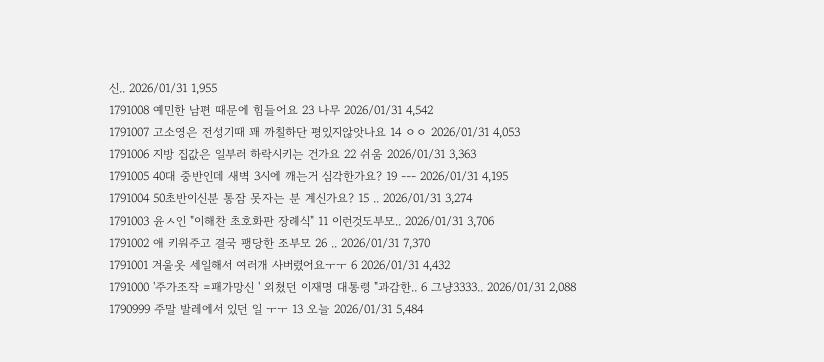신.. 2026/01/31 1,955
1791008 예민한 남편 때문에 힘들어요 23 나무 2026/01/31 4,542
1791007 고소영은 전성기때 꽤 까칠하단 평있지않앗나요 14 ㅇㅇ 2026/01/31 4,053
1791006 지방 집값은 일부러 하락시키는 건가요 22 쉬움 2026/01/31 3,363
1791005 40대 중반인데 새벽 3시에 깨는거 심각한가요? 19 --- 2026/01/31 4,195
1791004 50초반이신분 통잠 못자는 분 계신가요? 15 .. 2026/01/31 3,274
1791003 윤ㅅ인 "이해찬 초호화판 장례식" 11 이런것도부모.. 2026/01/31 3,706
1791002 애 키워주고 결국 팽당한 조부모 26 .. 2026/01/31 7,370
1791001 겨울옷 세일해서 여러개 사버렸어요ㅜㅜ 6 2026/01/31 4,432
1791000 '주가조작 =패가망신 ' 외쳤던 이재명 대통령 "과감한.. 6 그냥3333.. 2026/01/31 2,088
1790999 주말 발레에서 있던 일 ㅜㅜ 13 오늘 2026/01/31 5,484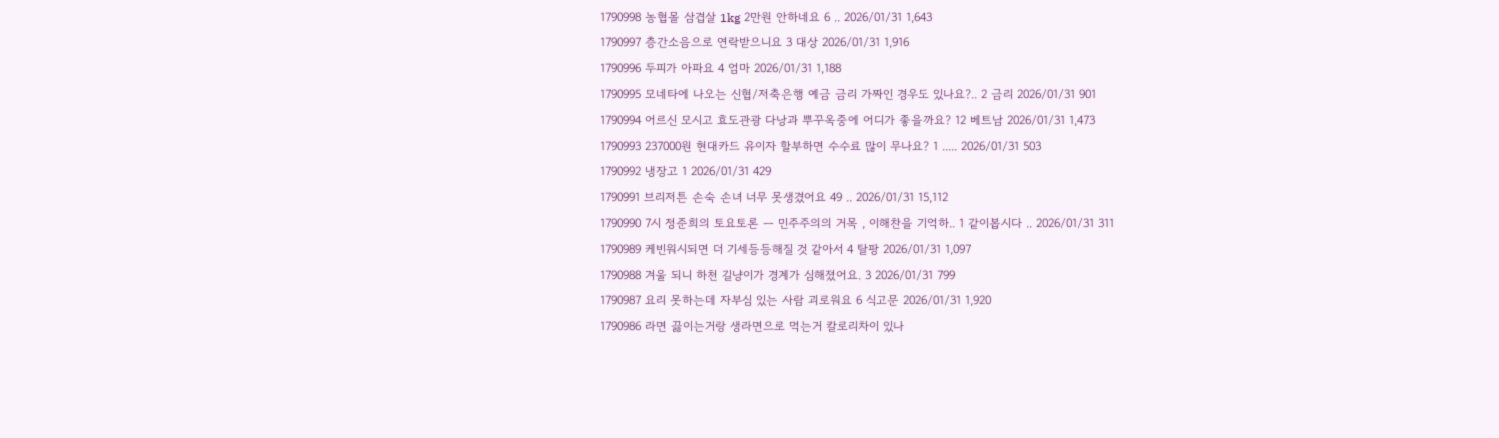1790998 농협몰 삼겹살 1kg 2만원 안하네요 6 .. 2026/01/31 1,643
1790997 층간소음으로 연락받으니요 3 대상 2026/01/31 1,916
1790996 두피가 아파요 4 엄마 2026/01/31 1,188
1790995 모네타에 나오는 신협/저축은행 예금 금리 가짜인 경우도 있나요?.. 2 금리 2026/01/31 901
1790994 어르신 모시고 효도관광 다낭과 뿌꾸옥중에 어디가 좋을까요? 12 베트남 2026/01/31 1,473
1790993 237000원 현대카드 유이자 할부하면 수수료 많이 무나요? 1 ..... 2026/01/31 503
1790992 냉장고 1 2026/01/31 429
1790991 브리저튼 손숙 손녀 너무 못생겼어요 49 .. 2026/01/31 15,112
1790990 7시 정준희의 토요토론 ㅡ 민주주의의 거목 , 이해찬을 기억하.. 1 같이봅시다 .. 2026/01/31 311
1790989 케빈워시되면 더 기세등등해질 것 같아서 4 탈팡 2026/01/31 1,097
1790988 겨울 되니 하천 길냥이가 경계가 심해졌어요. 3 2026/01/31 799
1790987 요리 못하는데 자부심 있는 사람 괴로워요 6 식고문 2026/01/31 1,920
1790986 라면 끓이는거랑 생라면으로 먹는거 칼로리차이 있나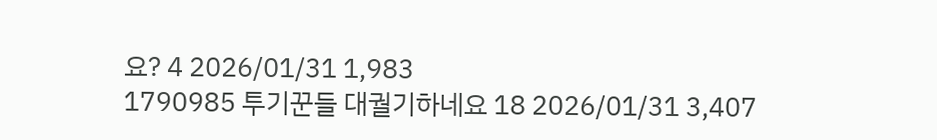요? 4 2026/01/31 1,983
1790985 투기꾼들 대궐기하네요 18 2026/01/31 3,407